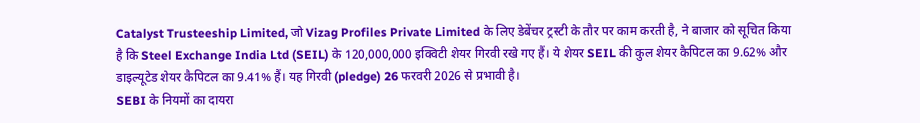Catalyst Trusteeship Limited, जो Vizag Profiles Private Limited के लिए डेबेंचर ट्रस्टी के तौर पर काम करती है, ने बाजार को सूचित किया है कि Steel Exchange India Ltd (SEIL) के 120,000,000 इक्विटी शेयर गिरवी रखे गए हैं। ये शेयर SEIL की कुल शेयर कैपिटल का 9.62% और डाइल्यूटेड शेयर कैपिटल का 9.41% हैं। यह गिरवी (pledge) 26 फरवरी 2026 से प्रभावी है।
SEBI के नियमों का दायरा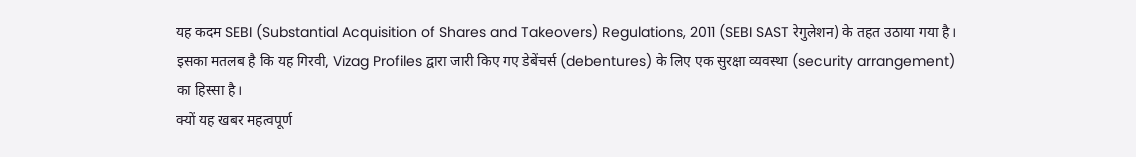यह कदम SEBI (Substantial Acquisition of Shares and Takeovers) Regulations, 2011 (SEBI SAST रेगुलेशन) के तहत उठाया गया है। इसका मतलब है कि यह गिरवी, Vizag Profiles द्वारा जारी किए गए डेबेंचर्स (debentures) के लिए एक सुरक्षा व्यवस्था (security arrangement) का हिस्सा है।
क्यों यह खबर महत्वपूर्ण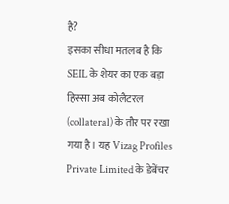है?
इसका सीधा मतलब है कि SEIL के शेयर का एक बड़ा हिस्सा अब कोलैटरल (collateral) के तौर पर रखा गया है। यह Vizag Profiles Private Limited के डेबेंचर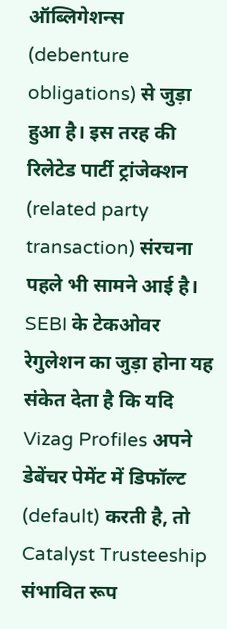ऑब्लिगेशन्स (debenture obligations) से जुड़ा हुआ है। इस तरह की रिलेटेड पार्टी ट्रांजेक्शन (related party transaction) संरचना पहले भी सामने आई है। SEBI के टेकओवर रेगुलेशन का जुड़ा होना यह संकेत देता है कि यदि Vizag Profiles अपने डेबेंचर पेमेंट में डिफॉल्ट (default) करती है, तो Catalyst Trusteeship संभावित रूप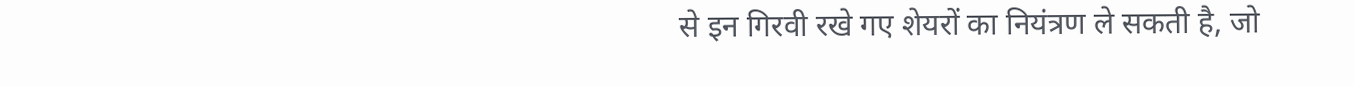से इन गिरवी रखे गए शेयरों का नियंत्रण ले सकती है, जो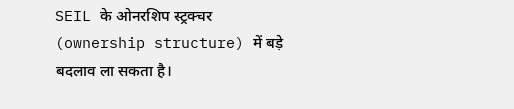SEIL के ओनरशिप स्ट्रक्चर (ownership structure) में बड़े बदलाव ला सकता है।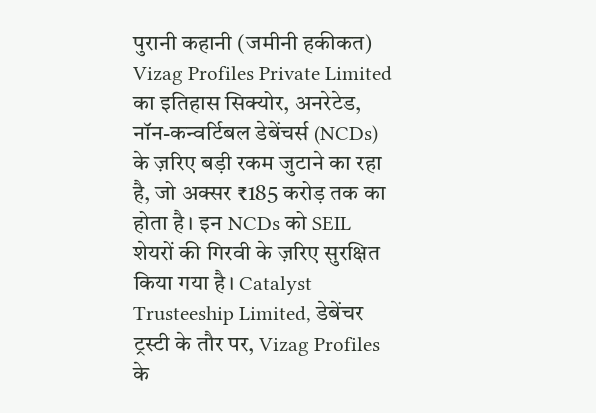पुरानी कहानी (जमीनी हकीकत)
Vizag Profiles Private Limited का इतिहास सिक्योर, अनरेटेड, नॉन-कन्वर्टिबल डेबेंचर्स (NCDs) के ज़रिए बड़ी रकम जुटाने का रहा है, जो अक्सर ₹185 करोड़ तक का होता है। इन NCDs को SEIL शेयरों की गिरवी के ज़रिए सुरक्षित किया गया है। Catalyst Trusteeship Limited, डेबेंचर ट्रस्टी के तौर पर, Vizag Profiles के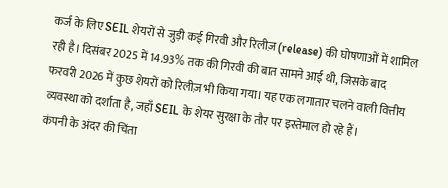कर्ज के लिए SEIL शेयरों से जुड़ी कई गिरवी और रिलीज़ (release) की घोषणाओं में शामिल रही है। दिसंबर 2025 में 14.93% तक की गिरवी की बात सामने आई थी, जिसके बाद फरवरी 2026 में कुछ शेयरों को रिलीज़ भी किया गया। यह एक लगातार चलने वाली वित्तीय व्यवस्था को दर्शाता है, जहाँ SEIL के शेयर सुरक्षा के तौर पर इस्तेमाल हो रहे हैं।
कंपनी के अंदर की चिंता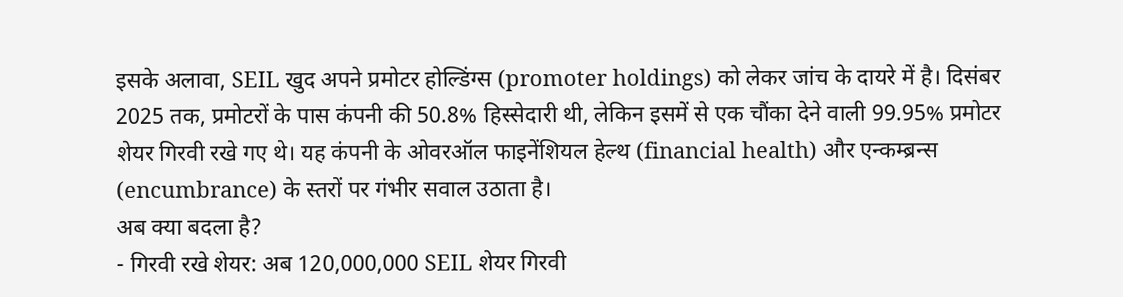इसके अलावा, SEIL खुद अपने प्रमोटर होल्डिंग्स (promoter holdings) को लेकर जांच के दायरे में है। दिसंबर 2025 तक, प्रमोटरों के पास कंपनी की 50.8% हिस्सेदारी थी, लेकिन इसमें से एक चौंका देने वाली 99.95% प्रमोटर शेयर गिरवी रखे गए थे। यह कंपनी के ओवरऑल फाइनेंशियल हेल्थ (financial health) और एन्कम्ब्रन्स (encumbrance) के स्तरों पर गंभीर सवाल उठाता है।
अब क्या बदला है?
- गिरवी रखे शेयर: अब 120,000,000 SEIL शेयर गिरवी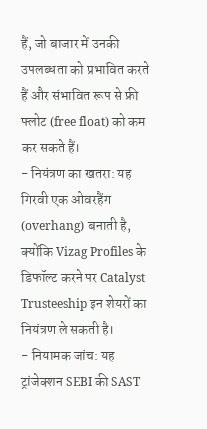हैं, जो बाजार में उनकी उपलब्धता को प्रभावित करते हैं और संभावित रूप से फ्री फ्लोट (free float) को कम कर सकते हैं।
- नियंत्रण का खतरा: यह गिरवी एक ओवरहैंग (overhang) बनाती है, क्योंकि Vizag Profiles के डिफॉल्ट करने पर Catalyst Trusteeship इन शेयरों का नियंत्रण ले सकती है।
- नियामक जांच: यह ट्रांजेक्शन SEBI की SAST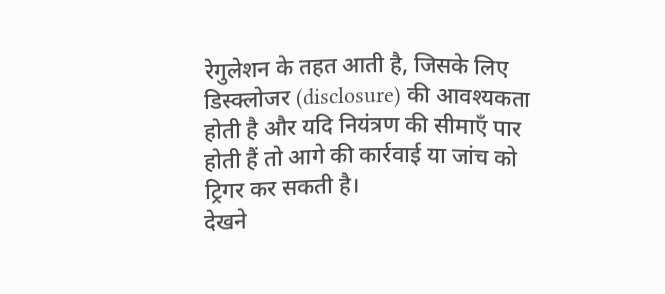रेगुलेशन के तहत आती है, जिसके लिए डिस्क्लोजर (disclosure) की आवश्यकता होती है और यदि नियंत्रण की सीमाएँ पार होती हैं तो आगे की कार्रवाई या जांच को ट्रिगर कर सकती है।
देखने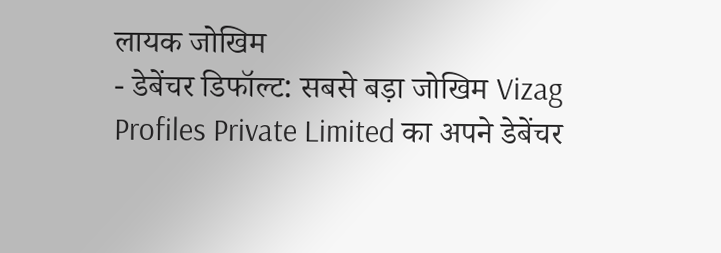लायक जोखिम
- डेबेंचर डिफॉल्ट: सबसे बड़ा जोखिम Vizag Profiles Private Limited का अपने डेबेंचर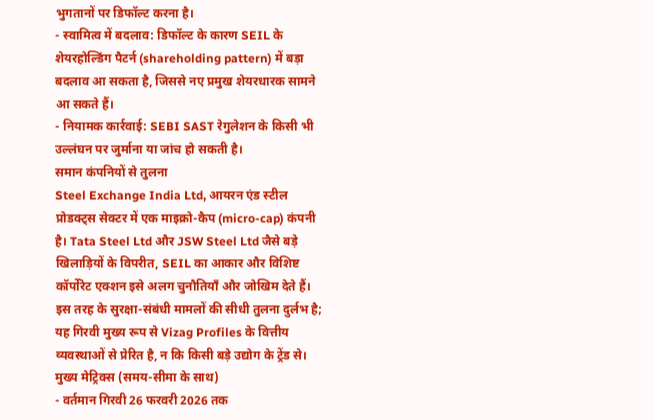भुगतानों पर डिफॉल्ट करना है।
- स्वामित्व में बदलाव: डिफॉल्ट के कारण SEIL के शेयरहोल्डिंग पैटर्न (shareholding pattern) में बड़ा बदलाव आ सकता है, जिससे नए प्रमुख शेयरधारक सामने आ सकते हैं।
- नियामक कार्रवाई: SEBI SAST रेगुलेशन के किसी भी उल्लंघन पर जुर्माना या जांच हो सकती है।
समान कंपनियों से तुलना
Steel Exchange India Ltd, आयरन एंड स्टील प्रोडक्ट्स सेक्टर में एक माइक्रो-कैप (micro-cap) कंपनी है। Tata Steel Ltd और JSW Steel Ltd जैसे बड़े खिलाड़ियों के विपरीत, SEIL का आकार और विशिष्ट कॉर्पोरेट एक्शन इसे अलग चुनौतियाँ और जोखिम देते हैं। इस तरह के सुरक्षा-संबंधी मामलों की सीधी तुलना दुर्लभ है; यह गिरवी मुख्य रूप से Vizag Profiles के वित्तीय व्यवस्थाओं से प्रेरित है, न कि किसी बड़े उद्योग के ट्रेंड से।
मुख्य मेट्रिक्स (समय-सीमा के साथ)
- वर्तमान गिरवी 26 फरवरी 2026 तक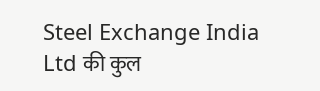Steel Exchange India Ltd की कुल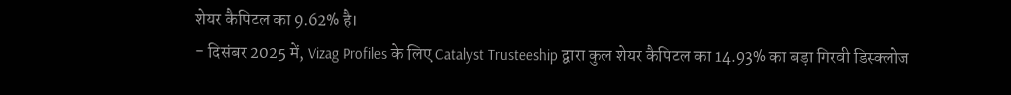शेयर कैपिटल का 9.62% है।
- दिसंबर 2025 में, Vizag Profiles के लिए Catalyst Trusteeship द्वारा कुल शेयर कैपिटल का 14.93% का बड़ा गिरवी डिस्क्लोज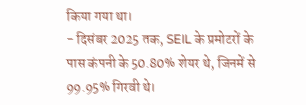किया गया था।
- दिसंबर 2025 तक, SEIL के प्रमोटरों के पास कंपनी के 50.80% शेयर थे, जिनमें से 99.95% गिरवी थे।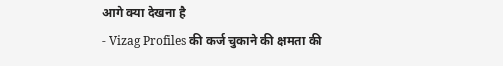आगे क्या देखना है
- Vizag Profiles की कर्ज चुकाने की क्षमता की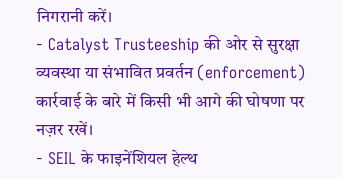निगरानी करें।
- Catalyst Trusteeship की ओर से सुरक्षा व्यवस्था या संभावित प्रवर्तन (enforcement) कार्रवाई के बारे में किसी भी आगे की घोषणा पर नज़र रखें।
- SEIL के फाइनेंशियल हेल्थ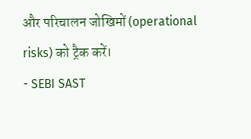और परिचालन जोखिमों (operational risks) को ट्रैक करें।
- SEBI SAST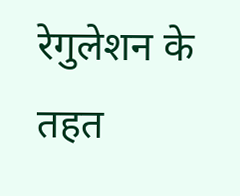रेगुलेशन के तहत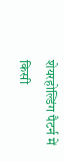शेयरहोल्डिंग पैटर्न में किसी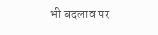भी बदलाव पर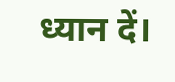ध्यान दें।